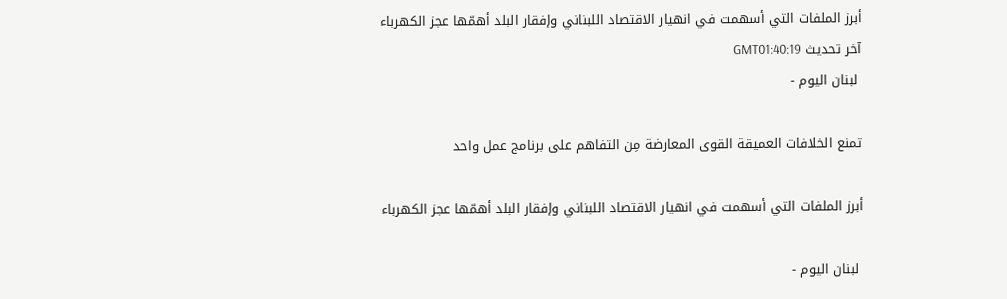أبرز الملفات التي أسهمت في انهيار الاقتصاد اللبناني وإفقار البلد أهمّها عجز الكهرباء
آخر تحديث GMT01:40:19
 لبنان اليوم -

تمنع الخلافات العميقة القوى المعارضة مِن التفاهم على برنامج عمل واحد

أبرز الملفات التي أسهمت في انهيار الاقتصاد اللبناني وإفقار البلد أهمّها عجز الكهرباء

 لبنان اليوم -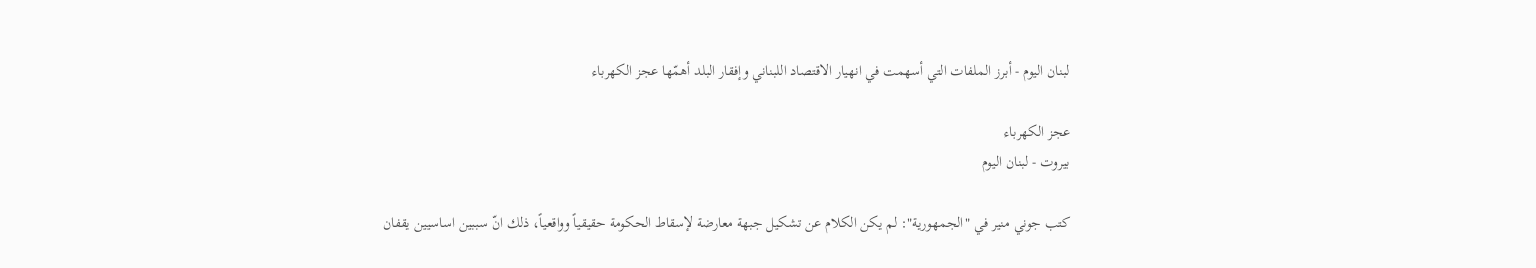لبنان اليوم - أبرز الملفات التي أسهمت في انهيار الاقتصاد اللبناني وإفقار البلد أهمّها عجز الكهرباء

عجز الكهرباء
بيروت - لبنان اليوم

كتب جوني منير في "الجمهورية": لم يكن الكلام عن تشكيل جبهة معارضة لإسقاط الحكومة حقيقياً وواقعياً، ذلك انّ سببين اساسيين يقفان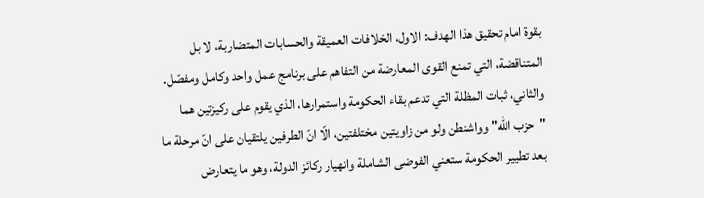بقوة امام تحقيق هذا الهدف: الاول، الخلافات العميقة والحسابات المتضاربة، لا بل المتناقضة، التي تمنع القوى المعارضة من التفاهم على برنامج عمل واحد وكامل ومفصّل. والثاني، ثبات المظلة التي تدعم بقاء الحكومة واستمرارها، الذي يقوم على ركيزتين هما "حزب الله" وواشنطن ولو من زاويتين مختلفتين، الّا انّ الطرفين يلتقيان على انّ مرحلة ما بعد تطيير الحكومة ستعني الفوضى الشاملة وانهيار ركائز الدولة، وهو ما يتعارض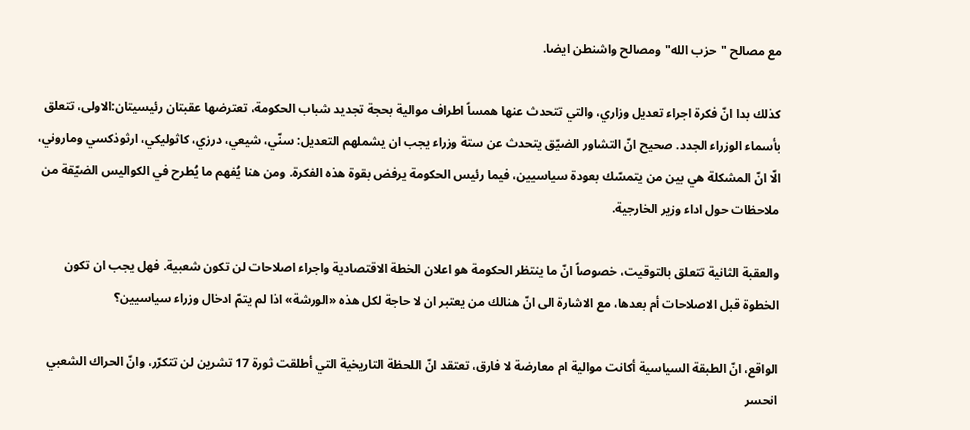مع مصالح "حزب الله" ومصالح واشنطن ايضا.

كذلك بدا انّ فكرة اجراء تعديل وزاري، والتي تتحدث عنها همساً اطراف موالية بحجة تجديد شباب الحكومة، تعترضها عقبتان رئيسيتان:الاولى، تتعلق بأسماء الوزراء الجدد. صحيح انّ التشاور الضيّق يتحدث عن ستة وزراء يجب ان يشملهم التعديل: سنّي، شيعي، درزي، كاثوليكي، ارثوذكسي وماروني، الّا انّ المشكلة هي بين من يتمسّك بعودة سياسيين، فيما رئيس الحكومة يرفض بقوة هذه الفكرة. ومن هنا يُفهم ما يُطرح في الكواليس الضيّقة من ملاحظات حول اداء وزير الخارجية.

والعقبة الثانية تتعلق بالتوقيت، خصوصاً انّ ما ينتظر الحكومة هو اعلان الخطة الاقتصادية واجراء اصلاحات لن تكون شعبية. فهل يجب ان تكون الخطوة قبل الاصلاحات أم بعدها، مع الاشارة الى انّ هنالك من يعتبر ان لا حاجة لكل هذه «الورشة» اذا لم يتمّ ادخال وزراء سياسيين؟

الواقع، انّ الطبقة السياسية أكانت موالية ام معارضة لا فارق، تعتقد انّ اللحظة التاريخية التي أطلقت ثورة 17 تشرين لن تتكرّر، وانّ الحراك الشعبي انحسر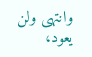وانتهى ولن يعود،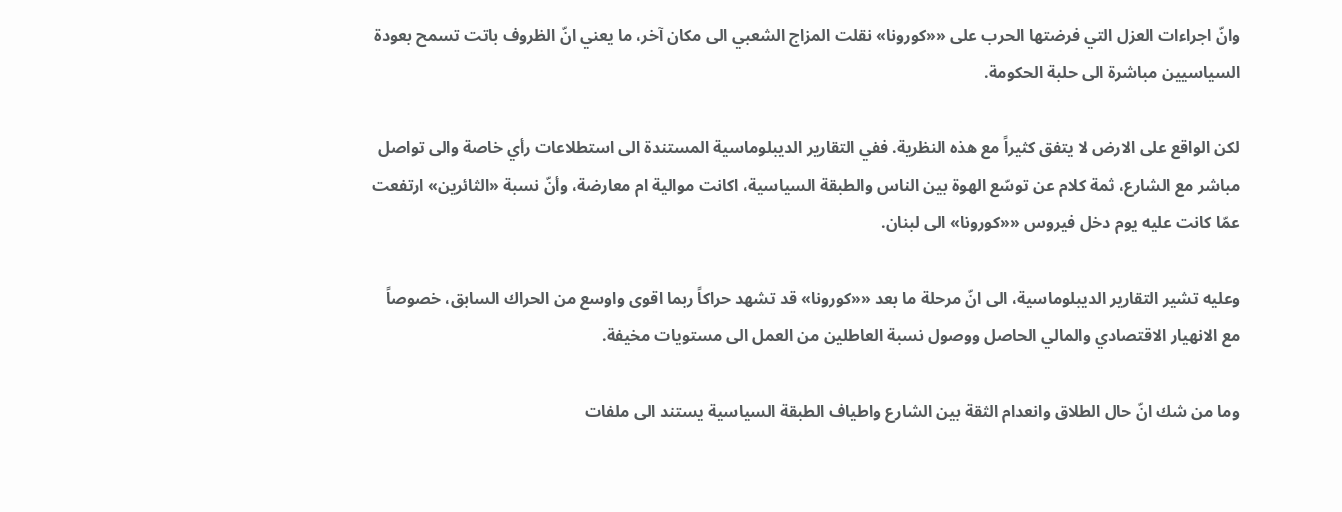وانّ اجراءات العزل التي فرضتها الحرب على ««كورونا» نقلت المزاج الشعبي الى مكان آخر، ما يعني انّ الظروف باتت تسمح بعودة السياسيين مباشرة الى حلبة الحكومة.

لكن الواقع على الارض لا يتفق كثيراً مع هذه النظرية. ففي التقارير الديبلوماسية المستندة الى استطلاعات رأي خاصة والى تواصل مباشر مع الشارع، ثمة كلام عن توسّع الهوة بين الناس والطبقة السياسية، اكانت موالية ام معارضة، وأنّ نسبة «الثائرين» ارتفعت عمّا كانت عليه يوم دخل فيروس ««كورونا» الى لبنان.

وعليه تشير التقارير الديبلوماسية، الى انّ مرحلة ما بعد ««كورونا» قد تشهد حراكاً ربما اقوى واوسع من الحراك السابق، خصوصاً مع الانهيار الاقتصادي والمالي الحاصل ووصول نسبة العاطلين من العمل الى مستويات مخيفة.

وما من شك انّ حال الطلاق وانعدام الثقة بين الشارع واطياف الطبقة السياسية يستند الى ملفات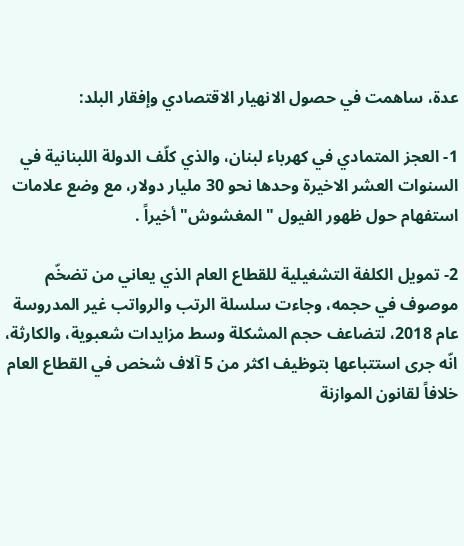عدة، ساهمت في حصول الانهيار الاقتصادي وإفقار البلد:

1- العجز المتمادي في كهرباء لبنان، والذي كلّف الدولة اللبنانية في السنوات العشر الاخيرة وحدها نحو 30 مليار دولار، مع وضع علامات استفهام حول ظهور الفيول "المغشوش" أخيراً .

2- تمويل الكلفة التشغيلية للقطاع العام الذي يعاني من تضخّم موصوف في حجمه، وجاءت سلسلة الرتب والرواتب غير المدروسة عام 2018، لتضاعف حجم المشكلة وسط مزايدات شعبوية، والكارثة، انّه جرى استتباعها بتوظيف اكثر من 5 آلاف شخص في القطاع العام خلافاً لقانون الموازنة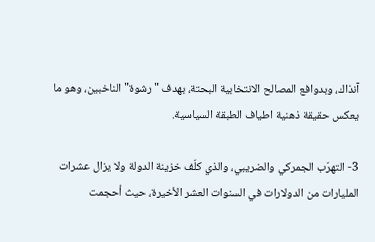آنذاك، وبدوافع المصالح الانتخابية البحتة، بهدف "رشوة" الناخبين، وهو ما يعكس حقيقة ذهنية اطياف الطبقة السياسية.

3- التهرّب الجمركي والضريبي، والذي كلّف خزينة الدولة ولا يزال عشرات المليارات من الدولارات في السنوات العشر الأخيرة، حيث أحجمت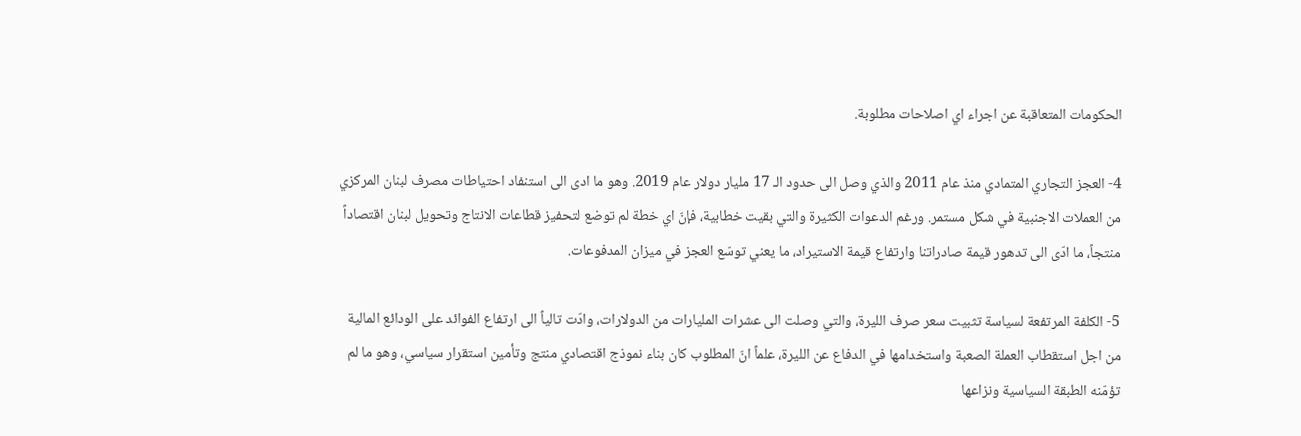الحكومات المتعاقبة عن اجراء اي اصلاحات مطلوبة.

4- العجز التجاري المتمادي منذ عام 2011 والذي وصل الى حدود الـ 17 مليار دولار عام 2019. وهو ما ادى الى استنفاد احتياطات مصرف لبنان المركزي من العملات الاجنبية في شكل مستمر. ورغم الدعوات الكثيرة والتي بقيت خطابية، فإنّ اي خطة لم توضع لتحفيز قطاعات الانتاج وتحويل لبنان اقتصاداً منتجاً، ما ادّى الى تدهور قيمة صادراتنا وارتفاع قيمة الاستيراد، ما يعني توسّع العجز في ميزان المدفوعات.

5- الكلفة المرتفعة لسياسة تثبيت سعر صرف الليرة، والتي وصلت الى عشرات المليارات من الدولارات، وادّت تالياً الى ارتفاع الفوائد على الودائع المالية من اجل استقطاب العملة الصعبة واستخدامها في الدفاع عن الليرة، علماً انّ المطلوب كان بناء نموذج اقتصادي منتج وتأمين استقرار سياسي، وهو ما لم تؤمّنه الطبقة السياسية ونزاعها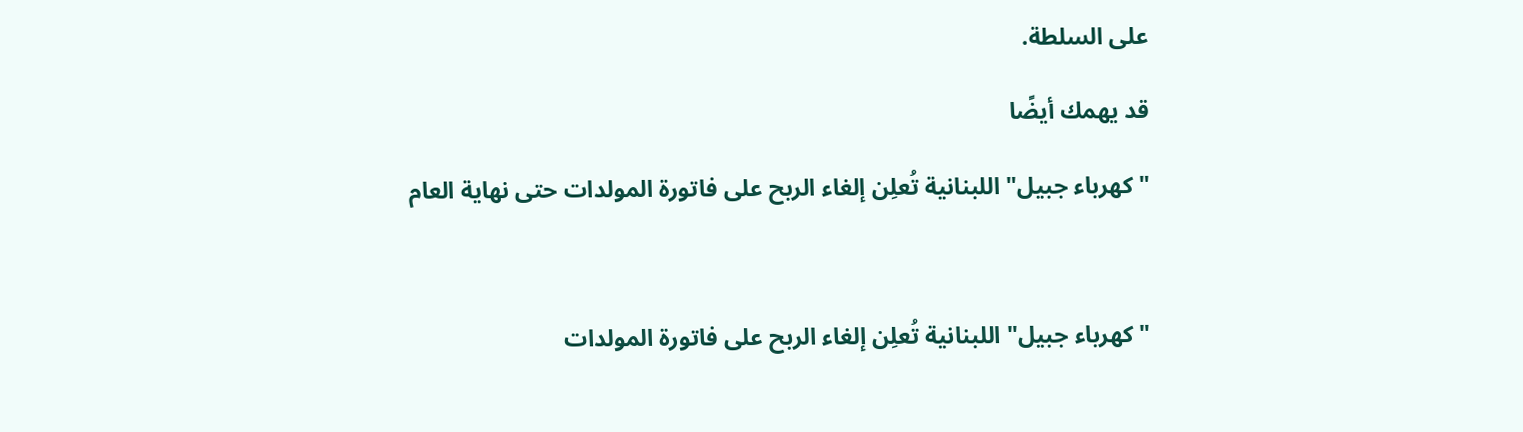على السلطة.

قد يهمك أيضًا

"كهرباء جبيل" اللبنانية تُعلِن إلغاء الربح على فاتورة المولدات حتى نهاية العام



"كهرباء جبيل" اللبنانية تُعلِن إلغاء الربح على فاتورة المولدات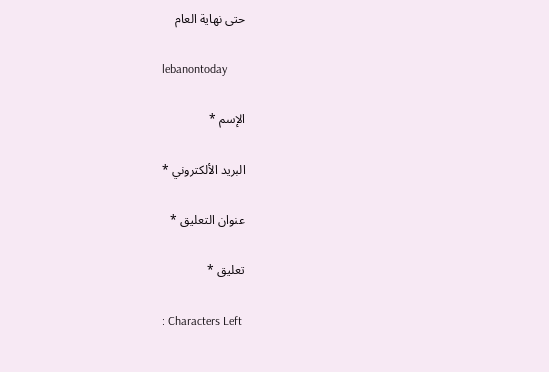حتى نهاية العام

lebanontoday

الإسم *

البريد الألكتروني *

عنوان التعليق *

تعليق *

: Characters Left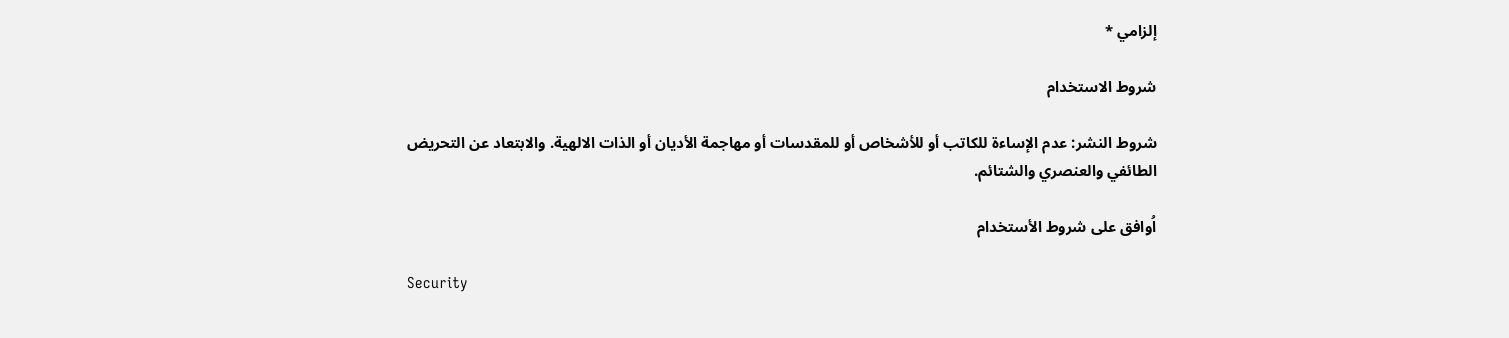إلزامي *

شروط الاستخدام

شروط النشر: عدم الإساءة للكاتب أو للأشخاص أو للمقدسات أو مهاجمة الأديان أو الذات الالهية. والابتعاد عن التحريض الطائفي والعنصري والشتائم.

اُوافق على شروط الأستخدام

Security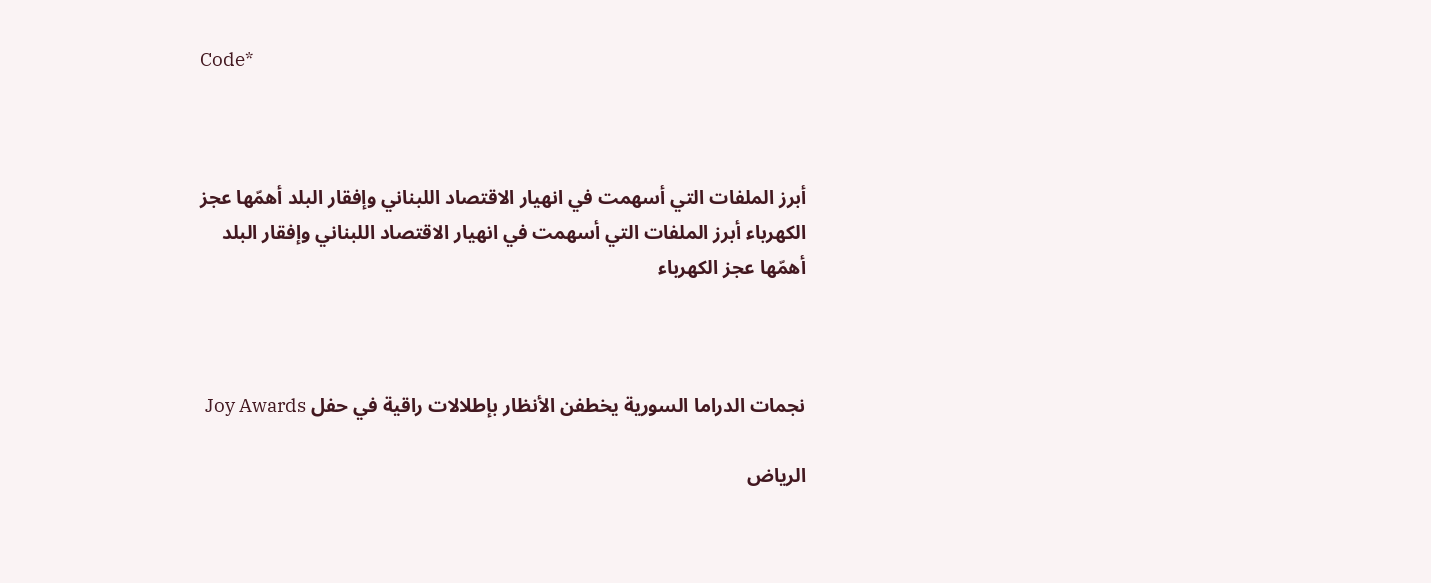Code*



أبرز الملفات التي أسهمت في انهيار الاقتصاد اللبناني وإفقار البلد أهمّها عجز الكهرباء أبرز الملفات التي أسهمت في انهيار الاقتصاد اللبناني وإفقار البلد أهمّها عجز الكهرباء



نجمات الدراما السورية يخطفن الأنظار بإطلالات راقية في حفل Joy Awards

الرياض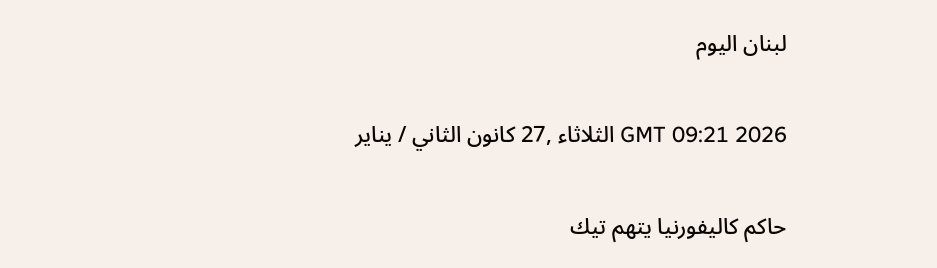لبنان اليوم

GMT 09:21 2026 الثلاثاء ,27 كانون الثاني / يناير

حاكم كاليفورنيا يتهم تيك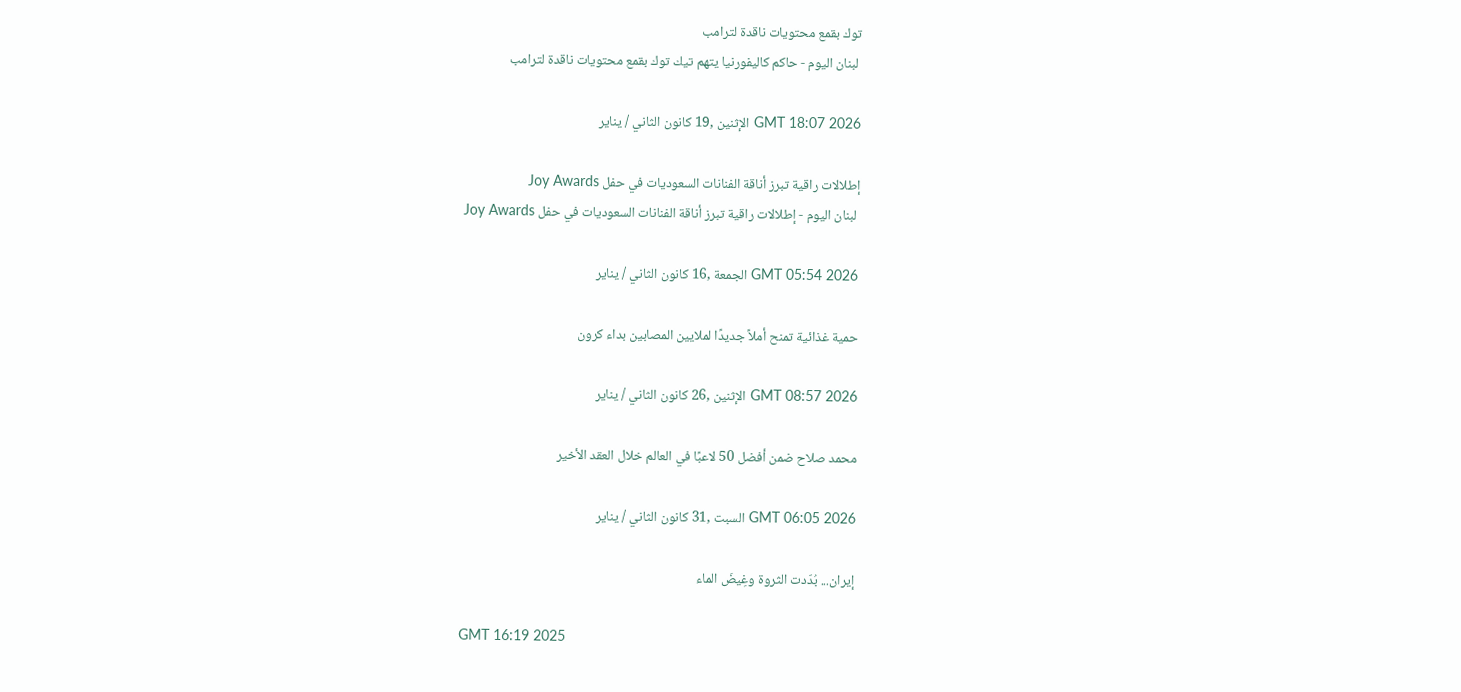توك بقمع محتويات ناقدة لترامب
 لبنان اليوم - حاكم كاليفورنيا يتهم تيك توك بقمع محتويات ناقدة لترامب

GMT 18:07 2026 الإثنين ,19 كانون الثاني / يناير

إطلالات راقية تبرز أناقة الفنانات السعوديات في حفل Joy Awards
 لبنان اليوم - إطلالات راقية تبرز أناقة الفنانات السعوديات في حفل Joy Awards

GMT 05:54 2026 الجمعة ,16 كانون الثاني / يناير

حمية غذائية تمنح أملاً جديدًا لملايين المصابين بداء كرون

GMT 08:57 2026 الإثنين ,26 كانون الثاني / يناير

محمد صلاح ضمن أفضل 50 لاعبًا في العالم خلال العقد الأخير

GMT 06:05 2026 السبت ,31 كانون الثاني / يناير

إيران... بُدّدت الثروة وغِيضَ الماء

GMT 16:19 2025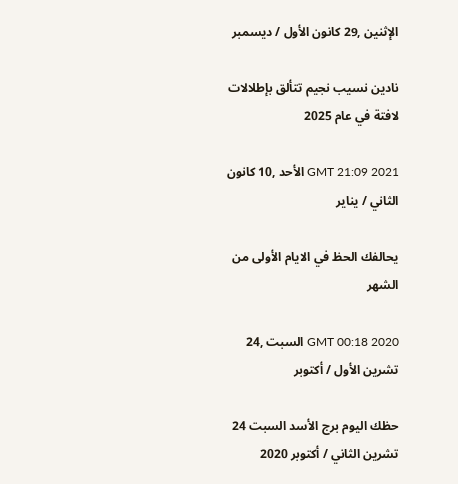الإثنين ,29 كانون الأول / ديسمبر

نادين نسيب نجيم تتألق بإطلالات لافتة في عام 2025

GMT 21:09 2021 الأحد ,10 كانون الثاني / يناير

يحالفك الحظ في الايام الأولى من الشهر

GMT 00:18 2020 السبت ,24 تشرين الأول / أكتوبر

حظك اليوم برج الأسد السبت 24 تشرين الثاني / أكتوبر 2020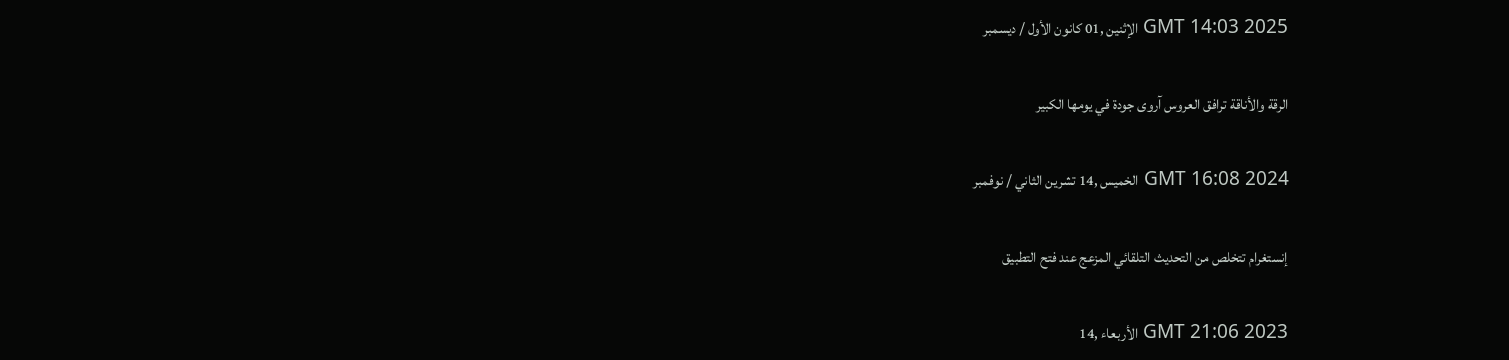GMT 14:03 2025 الإثنين ,01 كانون الأول / ديسمبر

الرقة والأناقة ترافق العروس آروى جودة في يومها الكبير

GMT 16:08 2024 الخميس ,14 تشرين الثاني / نوفمبر

إنستغرام تتخلص من التحديث التلقائي المزعج عند فتح التطبيق

GMT 21:06 2023 الأربعاء ,14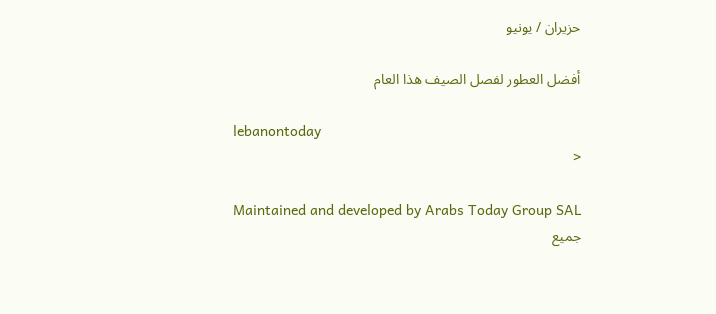حزيران / يونيو

أفضل العطور لفصل الصيف هذا العام

lebanontoday
<

Maintained and developed by Arabs Today Group SAL
جميع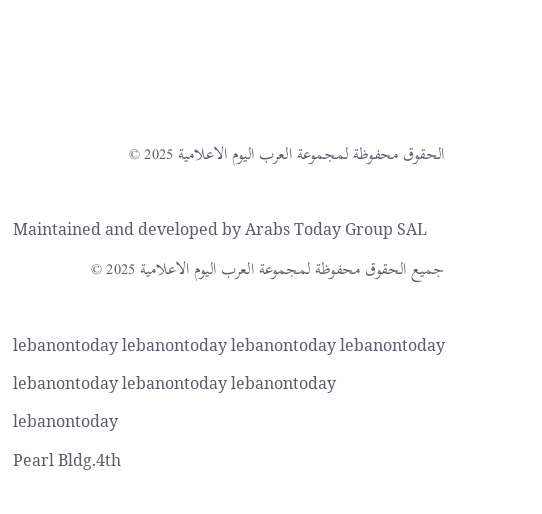الحقوق محفوظة لمجموعة العرب اليوم الاعلامية 2025 ©

Maintained and developed by Arabs Today Group SAL
جميع الحقوق محفوظة لمجموعة العرب اليوم الاعلامية 2025 ©

lebanontoday lebanontoday lebanontoday lebanontoday
lebanontoday lebanontoday lebanontoday
lebanontoday
Pearl Bldg.4th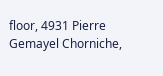floor, 4931 Pierre Gemayel Chorniche,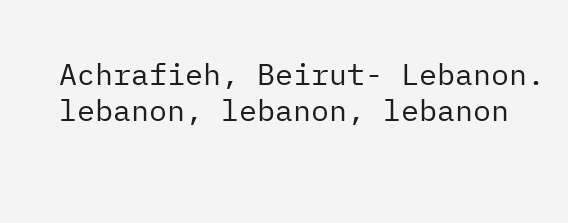Achrafieh, Beirut- Lebanon.
lebanon, lebanon, lebanon